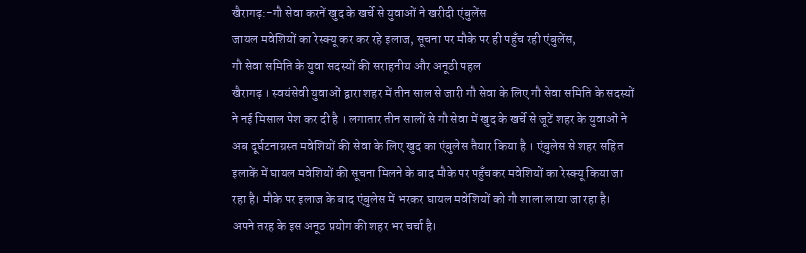खैरागढ़:-गौ सेवा करनें खुद के खर्चे से युवाओं ने खरीदी एंबुलेंस
जायल मवेशियों का रेस्क्यू कर कर रहे इलाज, सूचना पर मौके पर ही पहुँच रही एंबुलेंस,
गौ सेवा समिति के युवा सदस्यों की सराहनीय और अनूठी पहल
खैरागढ़ । स्वयंसेवी युवाओं द्वारा शहर में तीन साल से जारी गौ सेवा के लिए गौ सेवा समिति के सदस्यों ने नई मिसाल पेश कर दी है । लगातार तीन सालों से गौ सेवा में खुद के खर्चे से जूटें शहर के युवाओं ने अब दूर्घटनाग्रस्त मवेशियों की सेवा के लिए खुद का एंबुलेस तैयार किया है । एंबुलेस से शहर सहित इलाकें में घायल मवेशियों की सूचना मिलने के बाद मौके पर पहुँचकर मवेशियों का रेस्क्यू किया जा रहा है। मौके पर इलाज के बाद एंबुलेस में भरकर घायल मवेशियों को गौ शाला लाया जा रहा है। अपने तरह के इस अनूठ प्रयोग की शहर भर चर्चा है।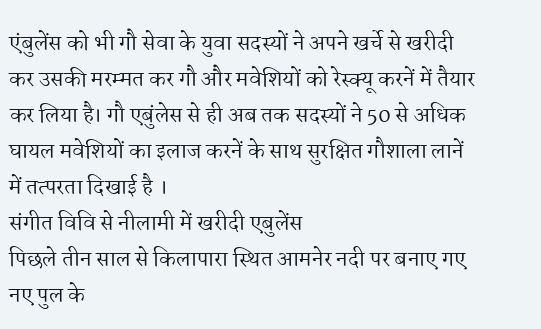एंबुलेंस को भी गौ सेवा के युवा सदस्यों ने अपने खर्चे से खरीदी कर उसकी मरम्मत कर गौ और मवेशियों को रेस्क्यू करनें में तैयार कर लिया है। गौ एबुंलेस से ही अब तक सदस्यों ने 50 से अधिक घायल मवेशियों का इलाज करनें के साथ सुरक्षित गौशाला लानें में तत्परता दिखाई है ।
संगीत विवि से नीलामी में खरीदी एबुलेंस
पिछले तीन साल से किलापारा स्थित आमनेर नदी पर बनाए गए नए पुल के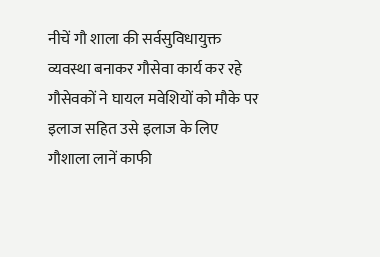नीचें गौ शाला की सर्वसुविधायुक्त व्यवस्था बनाकर गौसेवा कार्य कर रहे गौसेवकों ने घायल मवेशियों को मौके पर इलाज सहित उसे इलाज के लिए गौशाला लानें काफी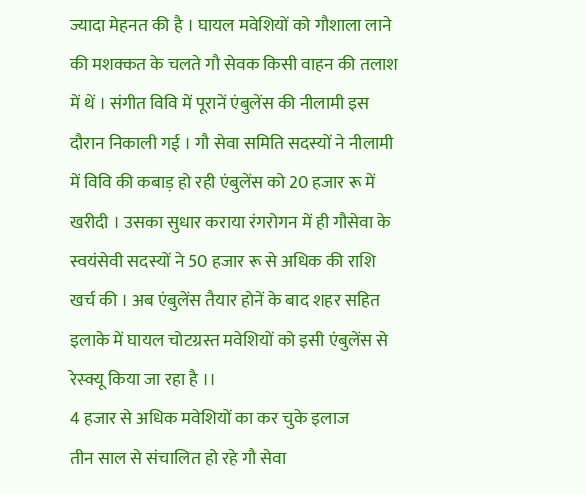ज्यादा मेहनत की है । घायल मवेशियों को गौशाला लाने की मशक्कत के चलते गौ सेवक किसी वाहन की तलाश में थें । संगीत विवि में पूरानें एंबुलेंस की नीलामी इस दौरान निकाली गई । गौ सेवा समिति सदस्यों ने नीलामी में विवि की कबाड़ हो रही एंबुलेंस को 20 हजार रू में खरीदी । उसका सुधार कराया रंगरोगन में ही गौसेवा के स्वयंसेवी सदस्यों ने 50 हजार रू से अधिक की राशि खर्च की । अब एंबुलेंस तैयार होनें के बाद शहर सहित इलाके में घायल चोटग्रस्त मवेशियों को इसी एंबुलेंस से रेस्क्यू किया जा रहा है ।।
4 हजार से अधिक मवेशियों का कर चुके इलाज
तीन साल से संचालित हो रहे गौ सेवा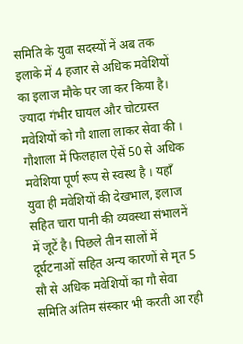समिति के युवा सदस्यों नें अब तक इलाके में 4 हजार से अधिक मवेशियों का इलाज मौके पर जा कर किया है। ज्यादा गंभीर घायल और चोटग्रस्त मवेशियों को गौ शाला लाकर सेवा की । गौशाला में फिलहाल ऐसें 50 से अधिक मवेशिया पूर्ण रूप से स्वस्थ है । यहाँ युवा ही मवेशियों की देखभाल, इलाज सहित चारा पानी की व्यवस्था संभालनें में जूटें है। पिछले तीन सालों में दूर्घटनाओं सहित अन्य कारणों से मृत 5 सौ से अधिक मवेशियों का गौ सेवा समिति अंतिम संस्कार भी करती आ रही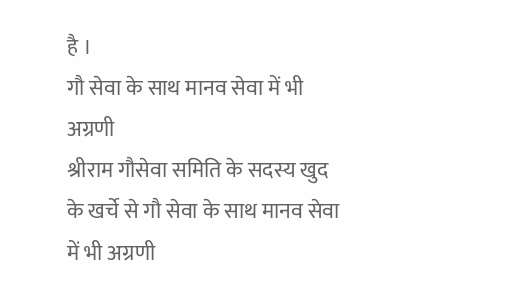है ।
गौ सेवा के साथ मानव सेवा में भी अग्रणी
श्रीराम गौसेवा समिति के सदस्य खुद के खर्चे से गौ सेवा के साथ मानव सेवा में भी अग्रणी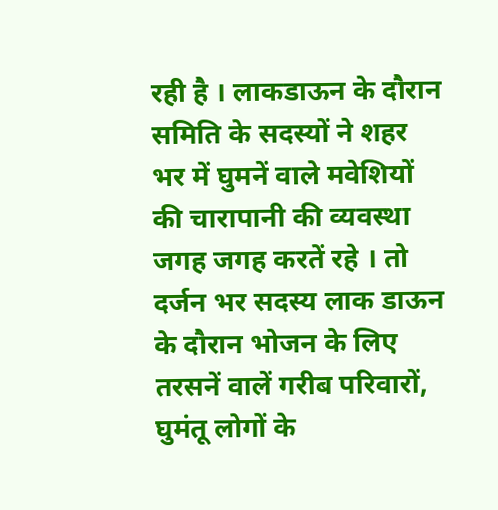रही है । लाकडाऊन के दौरान समिति के सदस्यों ने शहर भर में घुमनें वाले मवेशियों की चारापानी की व्यवस्था जगह जगह करतें रहे । तो दर्जन भर सदस्य लाक डाऊन के दौरान भोजन के लिए तरसनें वालें गरीब परिवारों, घुमंतू लोगों के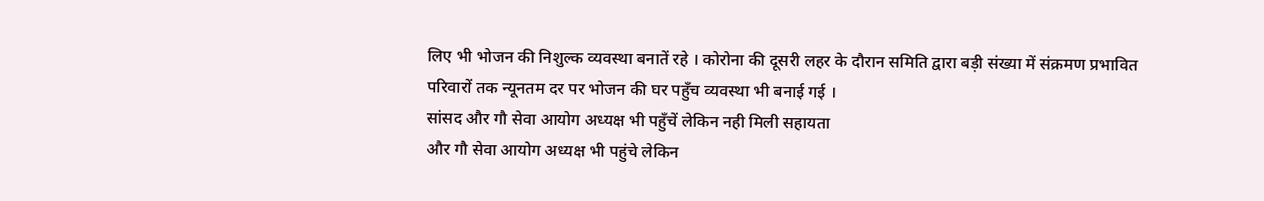लिए भी भोजन की निशुल्क व्यवस्था बनातें रहे । कोरोना की दूसरी लहर के दौरान समिति द्वारा बड़ी संख्या में संक्रमण प्रभावित परिवारों तक न्यूनतम दर पर भोजन की घर पहुँच व्यवस्था भी बनाई गई ।
सांसद और गौ सेवा आयोग अध्यक्ष भी पहुँचें लेकिन नही मिली सहायता
और गौ सेवा आयोग अध्यक्ष भी पहुंचे लेकिन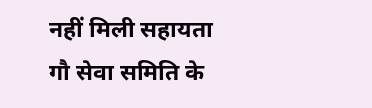नहीं मिली सहायता
गौ सेवा समिति के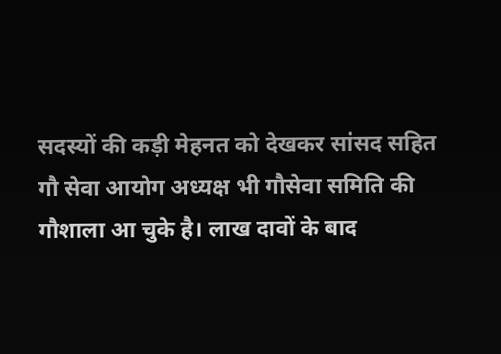सदस्यों की कड़ी मेहनत को देखकर सांसद सहित गौ सेवा आयोग अध्यक्ष भी गौसेवा समिति की गौशाला आ चुके है। लाख दावों के बाद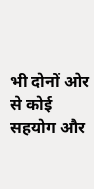भी दोनों ओर से कोई सहयोग और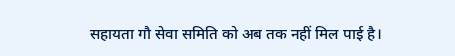सहायता गौ सेवा समिति को अब तक नहीं मिल पाई है।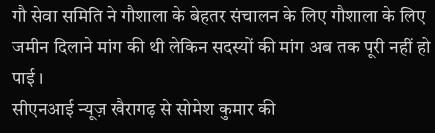गौ सेवा समिति ने गौशाला के बेहतर संचालन के लिए गौशाला के लिए जमीन दिलाने मांग की थी लेकिन सदस्यों की मांग अब तक पूरी नहीं हो पाई ।
सीएनआई न्यूज़ खैरागढ़ से सोमेश कुमार की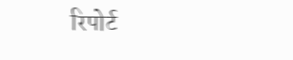रिपोर्ट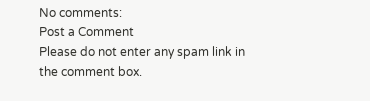No comments:
Post a Comment
Please do not enter any spam link in the comment box.